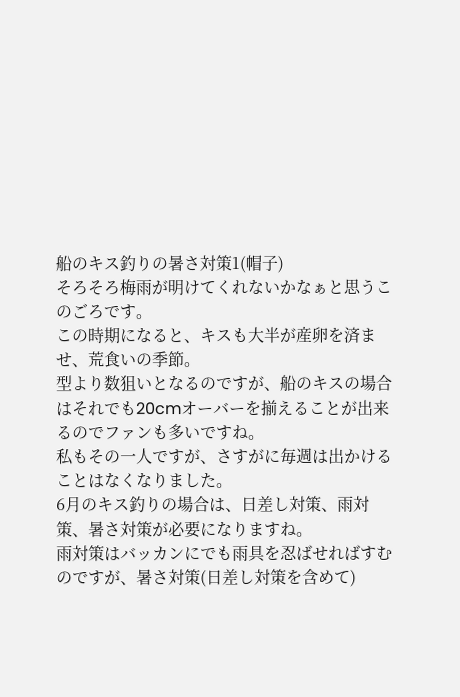船のキス釣りの暑さ対策1(帽子)
そろそろ梅雨が明けてくれないかなぁと思うこのごろです。
この時期になると、キスも大半が産卵を済ませ、荒食いの季節。
型より数狙いとなるのですが、船のキスの場合はそれでも20cmオーバーを揃えることが出来るのでファンも多いですね。
私もその一人ですが、さすがに毎週は出かけることはなくなりました。
6月のキス釣りの場合は、日差し対策、雨対策、暑さ対策が必要になりますね。
雨対策はバッカンにでも雨具を忍ばせればすむのですが、暑さ対策(日差し対策を含めて)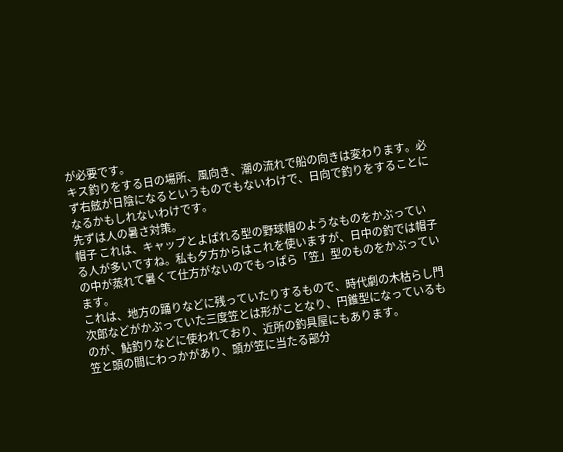が必要です。
キス釣りをする日の場所、風向き、潮の流れで船の向きは変わります。必ず右舷が日陰になるというものでもないわけで、日向で釣りをすることになるかもしれないわけです。
先ずは人の暑さ対策。
帽子 これは、キャップとよばれる型の野球帽のようなものをかぶっている人が多いですね。私も夕方からはこれを使いますが、日中の釣では帽子の中が蒸れて暑くて仕方がないのでもっぱら「笠」型のものをかぶっています。
これは、地方の踊りなどに残っていたりするもので、時代劇の木枯らし門次郎などがかぶっていた三度笠とは形がことなり、円錐型になっているものが、鮎釣りなどに使われており、近所の釣具屋にもあります。
笠と頭の間にわっかがあり、頭が笠に当たる部分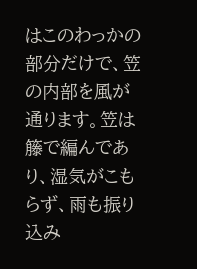はこのわっかの部分だけで、笠の内部を風が通ります。笠は籐で編んであり、湿気がこもらず、雨も振り込み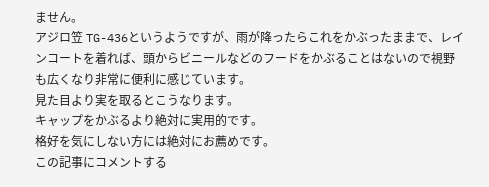ません。
アジロ笠 TG-436というようですが、雨が降ったらこれをかぶったままで、レインコートを着れば、頭からビニールなどのフードをかぶることはないので視野も広くなり非常に便利に感じています。
見た目より実を取るとこうなります。
キャップをかぶるより絶対に実用的です。
格好を気にしない方には絶対にお薦めです。
この記事にコメントする